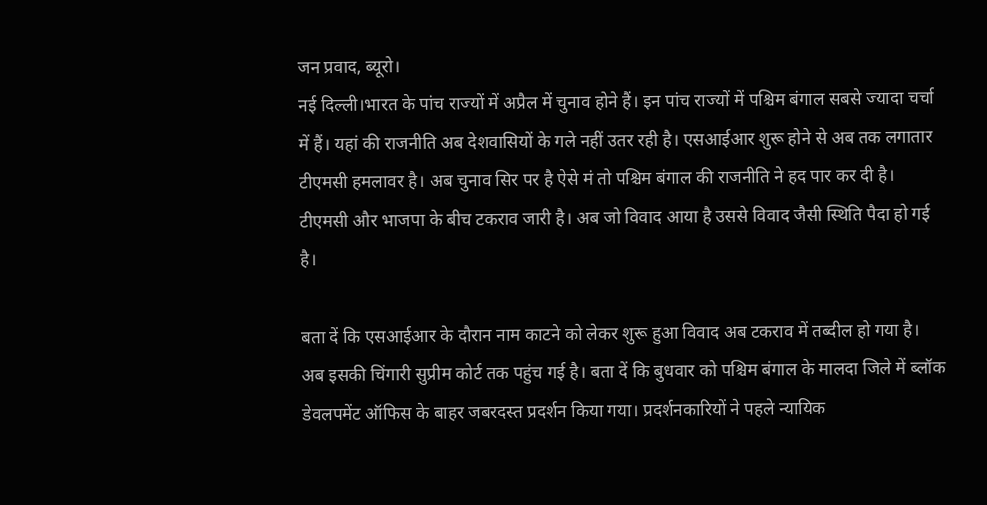जन प्रवाद, ब्यूरो।
नई दिल्ली।भारत के पांच राज्यों में अप्रैल में चुनाव होने हैं। इन पांच राज्यों में पश्चिम बंगाल सबसे ज्यादा चर्चा में हैं। यहां की राजनीति अब देशवासियों के गले नहीं उतर रही है। एसआईआर शुरू होने से अब तक लगातार टीएमसी हमलावर है। अब चुनाव सिर पर है ऐसे मं तो पश्चिम बंगाल की राजनीति ने हद पार कर दी है। टीएमसी और भाजपा के बीच टकराव जारी है। अब जो विवाद आया है उससे विवाद जैसी स्थिति पैदा हो गई है।

बता दें कि एसआईआर के दौरान नाम काटने को लेकर शुरू हुआ विवाद अब टकराव में तब्दील हो गया है। अब इसकी चिंगारी सुप्रीम कोर्ट तक पहुंच गई है। बता दें कि बुधवार को पश्चिम बंगाल के मालदा जिले में ब्लॉक डेवलपमेंट ऑफिस के बाहर जबरदस्त प्रदर्शन किया गया। प्रदर्शनकारियों ने पहले न्यायिक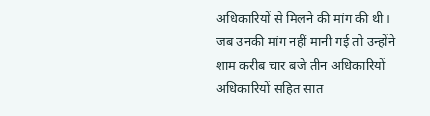अधिकारियों से मिलने की मांग की थी। जब उनकी मांग नहीं मानी गई तो उन्होंने शाम करीब चार बजे तीन अधिकारियों अधिकारियों सहित सात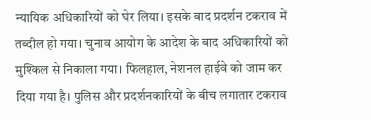न्यायिक अधिकारियों को घेर लिया। इसके बाद प्रदर्शन टकराव में तब्दील हो गया। चुनाव आयोग के आदेश के बाद अधिकारियों को मुश्किल से निकाला गया। फिलहाल, नेशनल हाईवे को जाम कर दिया गया है। पुलिस और प्रदर्शनकारियों के बीच लगातार टकराव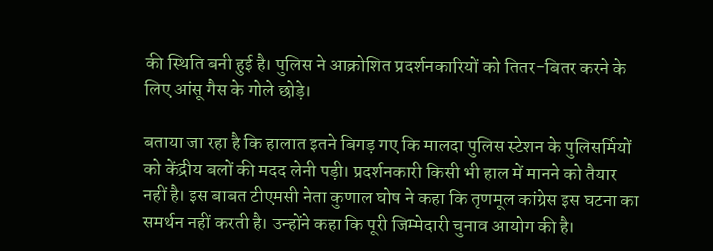की स्थिति बनी हुई है। पुलिस ने आक्रोशित प्रदर्शनकारियों को तितर-बितर करने के लिए आंसू गैस के गोले छोड़े।

बताया जा रहा है कि हालात इतने बिगड़ गए कि मालदा पुलिस स्टेशन के पुलिसर्मियों को केंद्रीय बलों की मदद लेनी पड़ी। प्रदर्शनकारी किसी भी हाल में मानने को तैयार नहीं है। इस बाबत टीएमसी नेता कुणाल घोष ने कहा कि तृणमूल कांग्रेस इस घटना का समर्थन नहीं करती है। उन्होंने कहा कि पूरी जिम्मेदारी चुनाव आयोग की है।